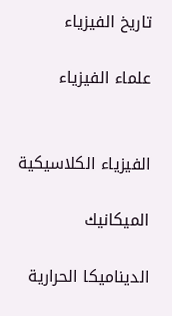تاريخ الفيزياء

علماء الفيزياء


الفيزياء الكلاسيكية

الميكانيك

الديناميكا الحرارية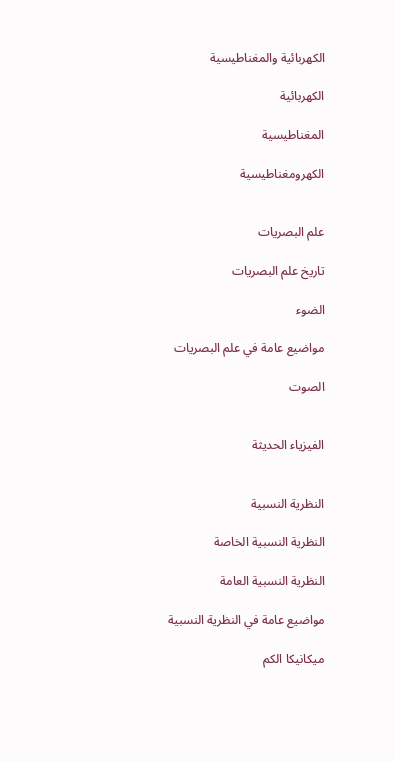الكهربائية والمغناطيسية

الكهربائية

المغناطيسية

الكهرومغناطيسية


علم البصريات

تاريخ علم البصريات

الضوء

مواضيع عامة في علم البصريات

الصوت


الفيزياء الحديثة


النظرية النسبية

النظرية النسبية الخاصة

النظرية النسبية العامة

مواضيع عامة في النظرية النسبية

ميكانيكا الكم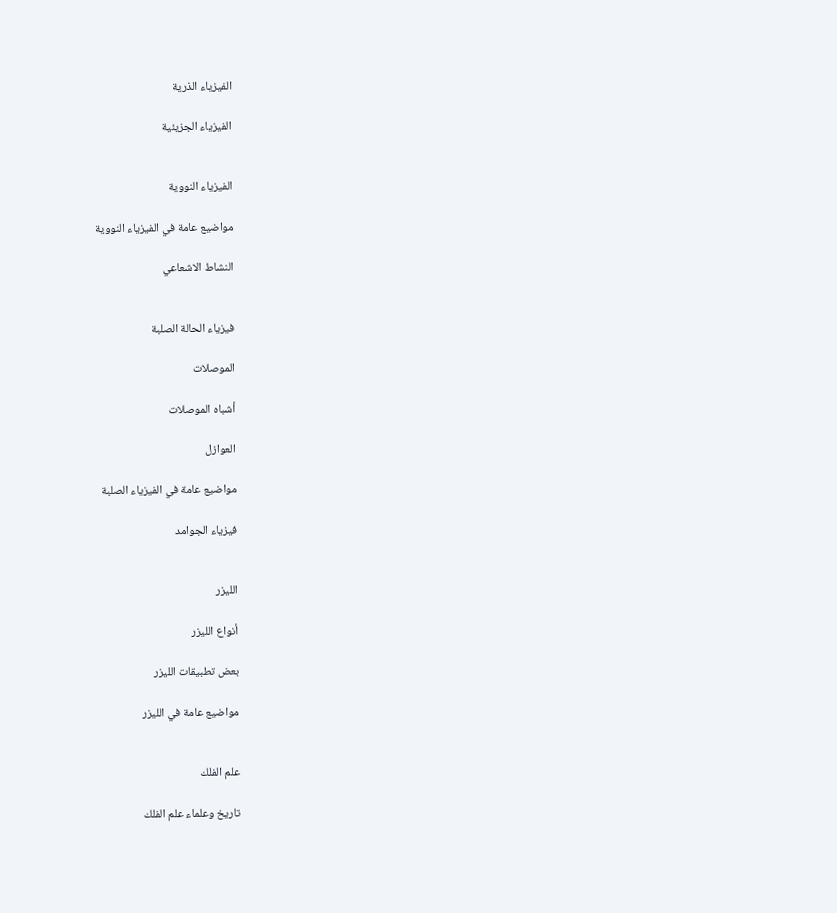الفيزياء الذرية

الفيزياء الجزيئية


الفيزياء النووية

مواضيع عامة في الفيزياء النووية

النشاط الاشعاعي


فيزياء الحالة الصلبة

الموصلات

أشباه الموصلات

العوازل

مواضيع عامة في الفيزياء الصلبة

فيزياء الجوامد


الليزر

أنواع الليزر

بعض تطبيقات الليزر

مواضيع عامة في الليزر


علم الفلك

تاريخ وعلماء علم الفلك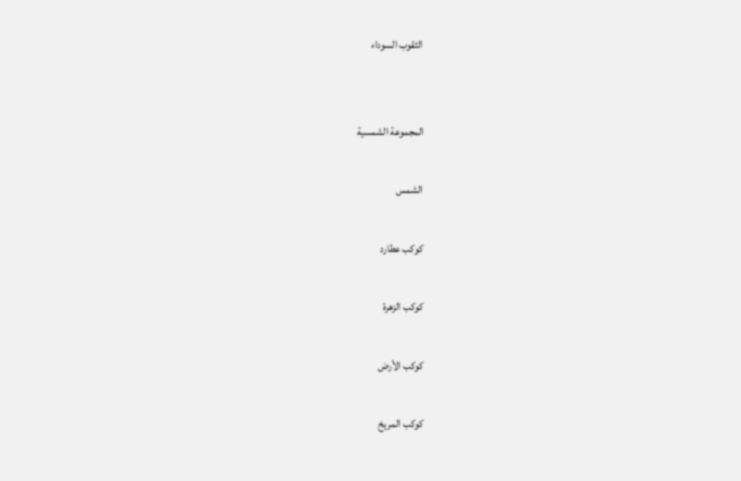الثقوب السوداء


المجموعة الشمسية

الشمس

كوكب عطارد

كوكب الزهرة

كوكب الأرض

كوكب المريخ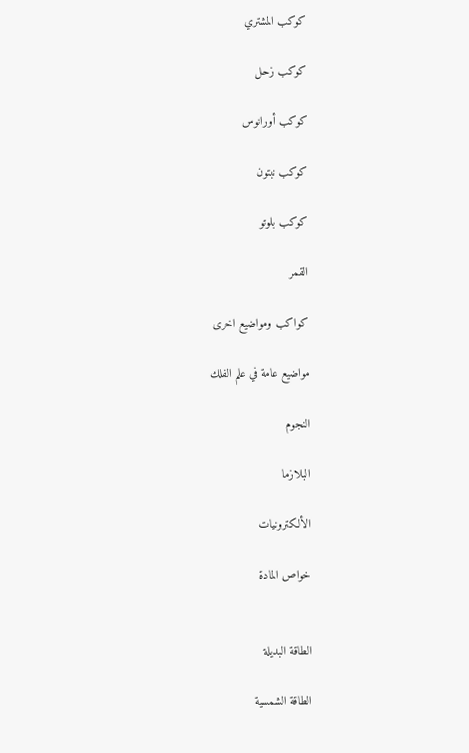كوكب المشتري

كوكب زحل

كوكب أورانوس

كوكب نبتون

كوكب بلوتو

القمر

كواكب ومواضيع اخرى

مواضيع عامة في علم الفلك

النجوم

البلازما

الألكترونيات

خواص المادة


الطاقة البديلة

الطاقة الشمسية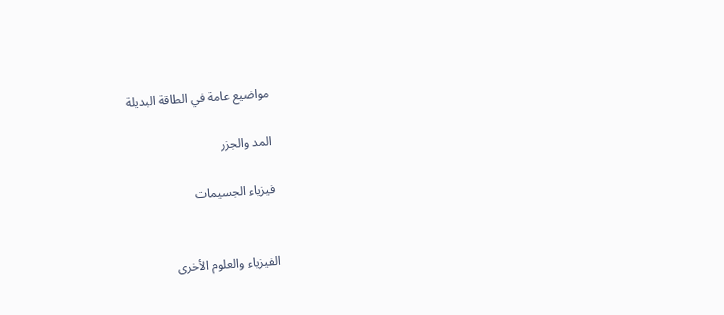مواضيع عامة في الطاقة البديلة

المد والجزر

فيزياء الجسيمات


الفيزياء والعلوم الأخرى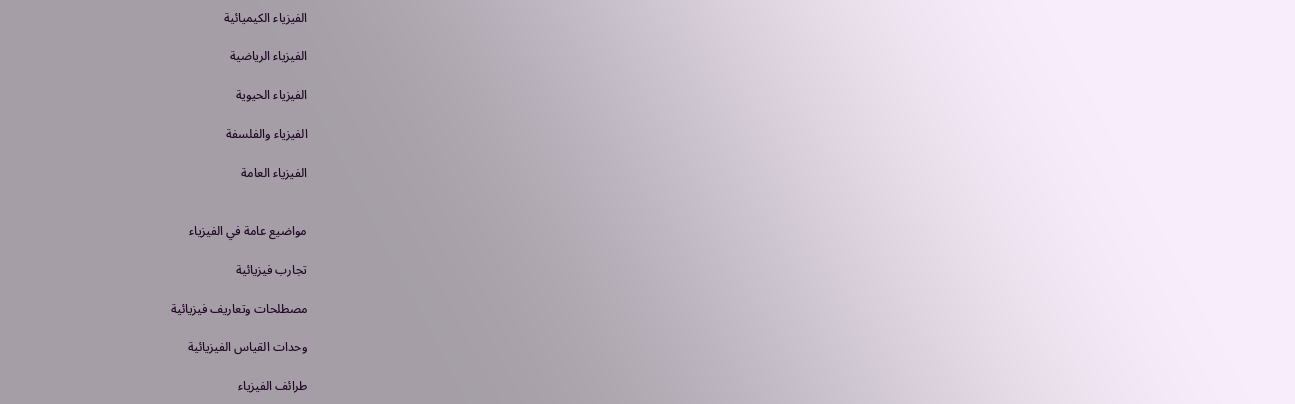الفيزياء الكيميائية

الفيزياء الرياضية

الفيزياء الحيوية

الفيزياء والفلسفة

الفيزياء العامة


مواضيع عامة في الفيزياء

تجارب فيزيائية

مصطلحات وتعاريف فيزيائية

وحدات القياس الفيزيائية

طرائف الفيزياء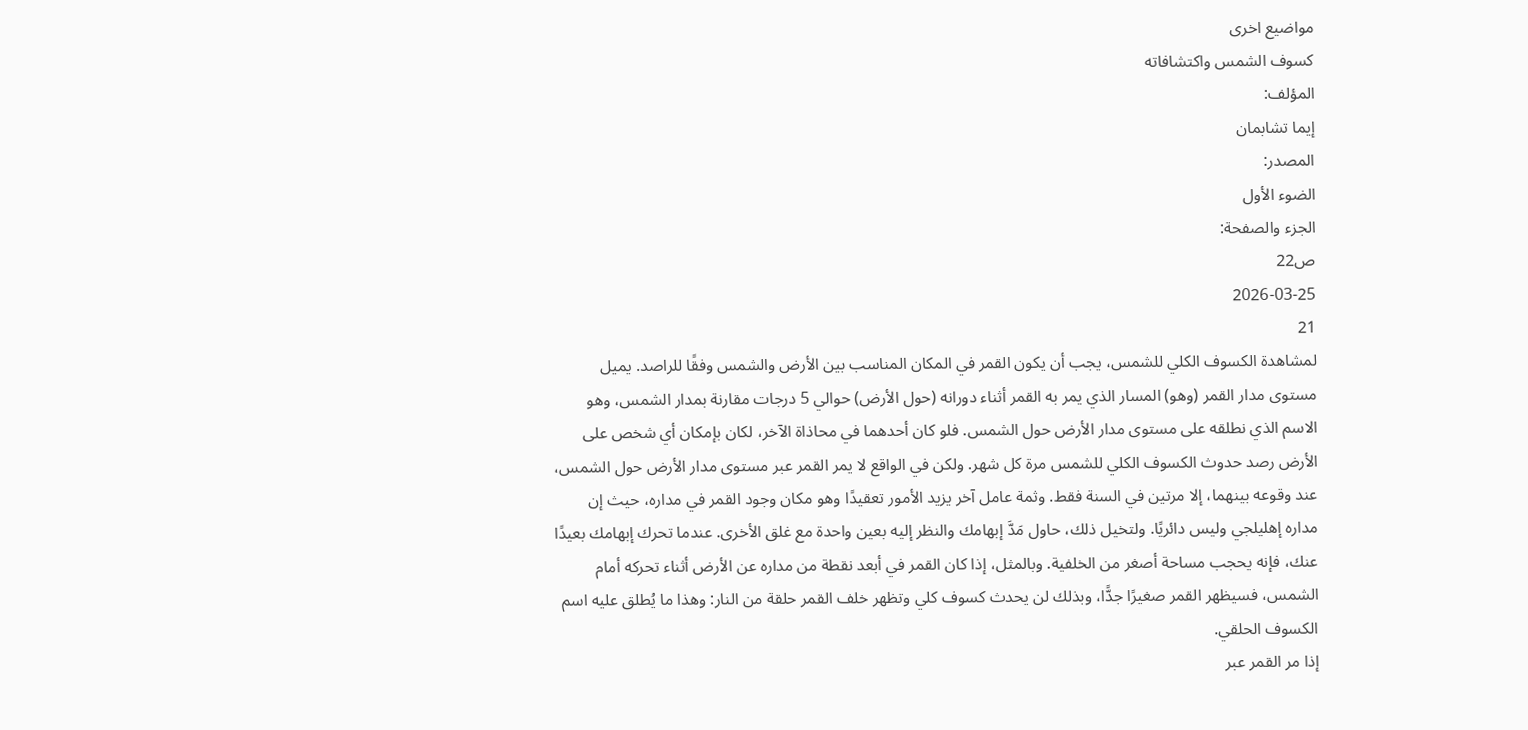مواضيع اخرى
كسوف الشمس واكتشافاته
المؤلف:
إيما تشابمان
المصدر:
الضوء الأول
الجزء والصفحة:
ص22
2026-03-25
21
لمشاهدة الكسوف الكلي للشمس، يجب أن يكون القمر في المكان المناسب بين الأرض والشمس وفقًا للراصد. يميل مستوى مدار القمر (وهو) المسار الذي يمر به القمر أثناء دورانه (حول الأرض) حوالي 5 درجات مقارنة بمدار الشمس، وهو الاسم الذي نطلقه على مستوى مدار الأرض حول الشمس. فلو كان أحدهما في محاذاة الآخر، لكان بإمكان أي شخص على الأرض رصد حدوث الكسوف الكلي للشمس مرة كل شهر. ولكن في الواقع لا يمر القمر عبر مستوى مدار الأرض حول الشمس، عند وقوعه بينهما، إلا مرتين في السنة فقط. وثمة عامل آخر يزيد الأمور تعقيدًا وهو مكان وجود القمر في مداره، حيث إن مداره إهليلجي وليس دائريًا. ولتخيل ذلك، حاول مَدَّ إبهامك والنظر إليه بعين واحدة مع غلق الأخرى. عندما تحرك إبهامك بعيدًا عنك، فإنه يحجب مساحة أصغر من الخلفية. وبالمثل، إذا كان القمر في أبعد نقطة من مداره عن الأرض أثناء تحركه أمام الشمس، فسيظهر القمر صغيرًا جدًّا، وبذلك لن يحدث كسوف كلي وتظهر خلف القمر حلقة من النار: وهذا ما يُطلق عليه اسم الكسوف الحلقي.
إذا مر القمر عبر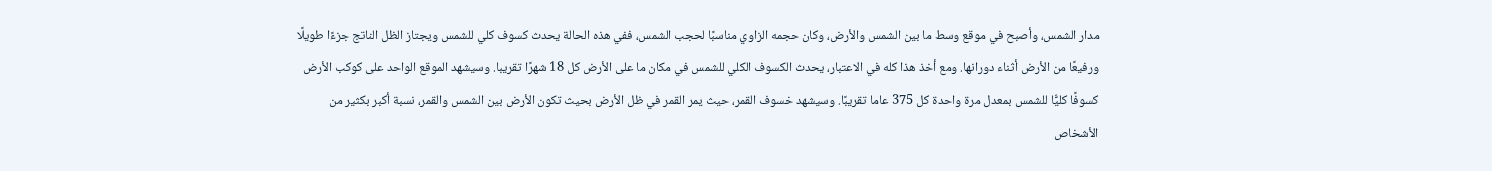مدار الشمس، وأصبح في موقع وسط ما بين الشمس والأرض، وكان حجمه الزاوي مناسبًا لحجب الشمس، ففي هذه الحالة يحدث كسوف كلي للشمس ويجتاز الظل الناتج جزءًا طويلًا ورفيعًا من الأرض أثناء دورانها. ومع أخذ هذا كله في الاعتبار، يحدث الكسوف الكلي للشمس في مكان ما على الأرض كل 18 شهرًا تقريبا. وسيشهد الموقع الواحد على كوكب الأرض كسوفًا كليًّا للشمس بمعدل مرة واحدة كل 375 عاما تقريبًا. وسيشهد خسوف القمر، حيث يمر القمر في ظل الأرض بحيث تكون الأرض بين الشمس والقمر، نسبة أكبر بكثير من الأشخاص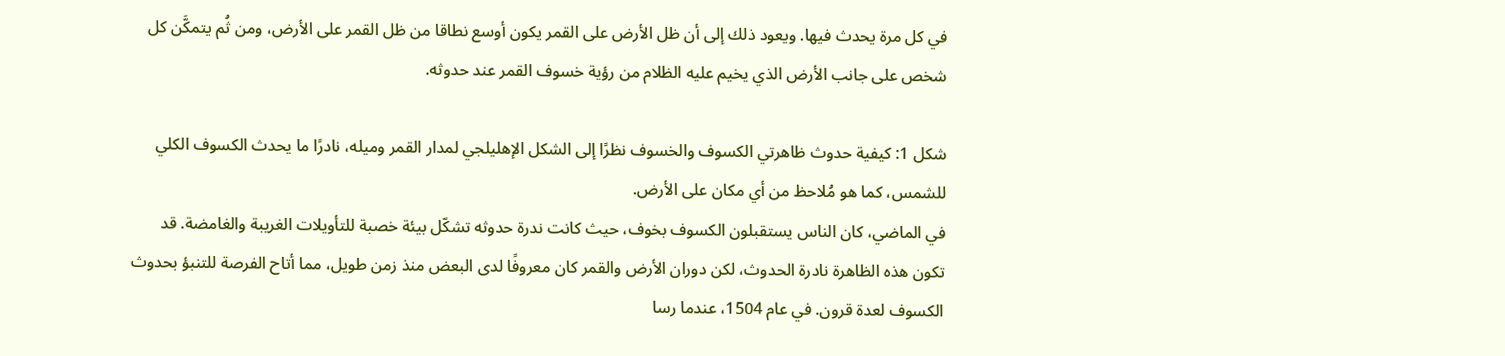في كل مرة يحدث فيها. ويعود ذلك إلى أن ظل الأرض على القمر يكون أوسع نطاقا من ظل القمر على الأرض، ومن ثُم يتمكَّن كل شخص على جانب الأرض الذي يخيم عليه الظلام من رؤية خسوف القمر عند حدوثه.

شكل 1: كيفية حدوث ظاهرتي الكسوف والخسوف نظرًا إلى الشكل الإهليلجي لمدار القمر وميله، نادرًا ما يحدث الكسوف الكلي للشمس، كما هو مُلاحظ من أي مكان على الأرض.
في الماضي، كان الناس يستقبلون الكسوف بخوف، حيث كانت ندرة حدوثه تشكّل بيئة خصبة للتأويلات الغريبة والغامضة. قد تكون هذه الظاهرة نادرة الحدوث، لكن دوران الأرض والقمر كان معروفًا لدى البعض منذ زمن طويل، مما أتاح الفرصة للتنبؤ بحدوث الكسوف لعدة قرون. في عام 1504، عندما رسا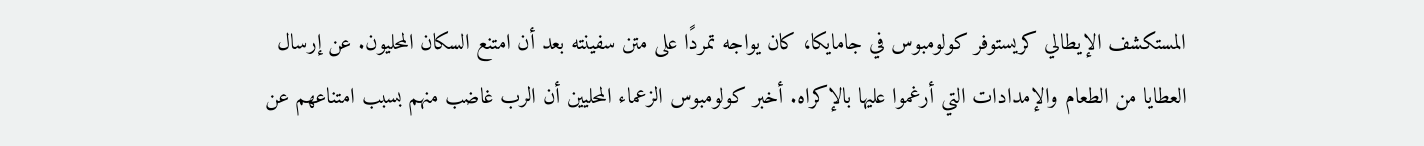المستكشف الإيطالي كريستوفر كولومبوس في جامايكا، كان يواجه تمردًا على متن سفينته بعد أن امتنع السكان المحليون. عن إرسال العطايا من الطعام والإمدادات التي أرغموا عليها بالإكراه. أخبر كولومبوس الزعماء المحليين أن الرب غاضب منهم بسبب امتناعهم عن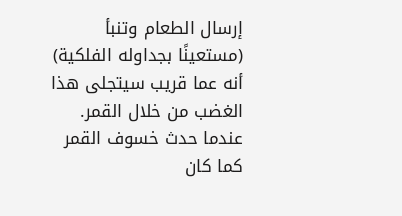إرسال الطعام وتنبأ (مستعينًا بجداوله الفلكية) أنه عما قريب سيتجلى هذا الغضب من خلال القمر. عندما حدث خسوف القمر كما كان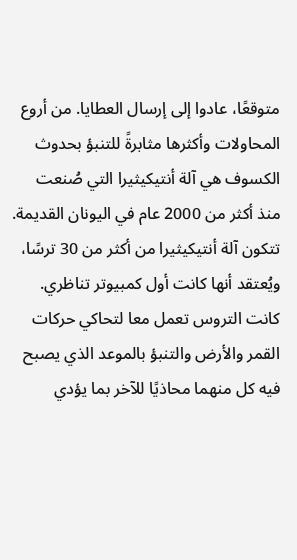متوقعًا، عادوا إلى إرسال العطايا. من أروع المحاولات وأكثرها مثابرةً للتنبؤ بحدوث الكسوف هي آلة أنتيكيثيرا التي صُنعت منذ أكثر من 2000 عام في اليونان القديمة. تتكون آلة أنتيكيثيرا من أكثر من 30 ترسًا، ويُعتقد أنها كانت أول كمبيوتر تناظري. كانت التروس تعمل معا لتحاكي حركات القمر والأرض والتنبؤ بالموعد الذي يصبح فيه كل منهما محاذيًا للآخر بما يؤدي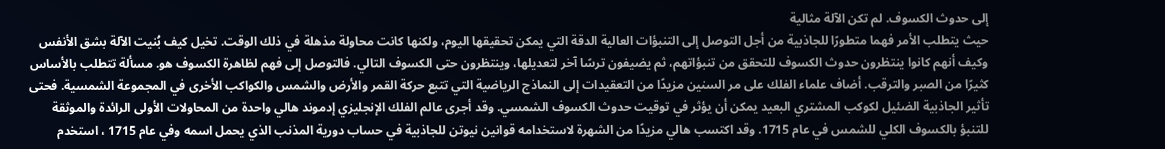إلى حدوث الكسوف. لم تكن الآلة مثالية
حيث يتطلب الأمر فهما متطورًا للجاذبية من أجل التوصل إلى التنبؤات العالية الدقة التي يمكن تحقيقها اليوم، ولكنها كانت محاولة مذهلة في ذلك الوقت. تخيل كيف بُنيت الآلة بشق الأنفس وكيف أنهم كانوا ينتظرون حدوث الكسوف للتحقق من تنبؤاتهم، ثم يضيفون ترسًا آخر لتعديلها، وينتظرون حتى الكسوف التالي. فالتوصل إلى فهم لظاهرة الكسوف هو. مسألة تتطلب بالأساس كثيرًا من الصبر والترقب. أضاف علماء الفلك على مر السنين مزيدًا من التعقيدات إلى النماذج الرياضية التي تتبع حركة القمر والأرض والشمس والكواكب الأخرى في المجموعة الشمسية. فحتى تأثير الجاذبية الضئيل لكوكب المشتري البعيد يمكن أن يؤثر في توقيت حدوث الكسوف الشمسي. وقد أجرى عالم الفلك الإنجليزي إدموند هالي واحدة من المحاولات الأولى الرائدة والموثقة للتنبؤ بالكسوف الكلي للشمس في عام 1715. وقد اكتسب هالي مزيدًا من الشهرة لاستخدامه قوانين نيوتن للجاذبية في حساب دورية المذنب الذي يحمل اسمه وفي عام 1715 ، استخدم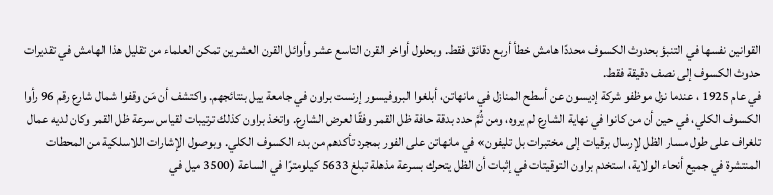القوانين نفسها في التنبؤ بحدوث الكسوف محددًا هامش خطأ أربع دقائق فقط. وبحلول أواخر القرن التاسع عشر وأوائل القرن العشرين تمكن العلماء من تقليل هذا الهامش في تقديرات حدوث الكسوف إلى نصف دقيقة فقط.
في عام 1925 ، عندما نزل موظفو شركة إديسون عن أسطح المنازل في مانهاتن، أبلغوا البروفيسور إرنست براون في جامعة ييل بنتائجهم. واكتشف أن مَن وقفوا شمال شارع رقم 96 رأوا الكسوف الكلي، في حين أن من كانوا في نهاية الشارع لم يروه، ومن ثُمَّ حدد بدقة حافة ظل القمر وفقًا لعرض الشارع. واتخذ براون كذلك ترتيبات لقياس سرعة ظل القمر وكان لديه عمال تلغراف على طول مسار الظل لإرسال برقيات إلى مختبرات بل تليفون» في مانهاتن على الفور بمجرد تأكدهم من بدء الكسوف الكلي. وبوصول الإشارات اللاسلكية من المحطات المنتشرة في جميع أنحاء الولاية، استخدم براون التوقيتات في إثبات أن الظل يتحرك بسرعة مذهلة تبلغ 5633 كيلومترًا في الساعة (3500 ميل في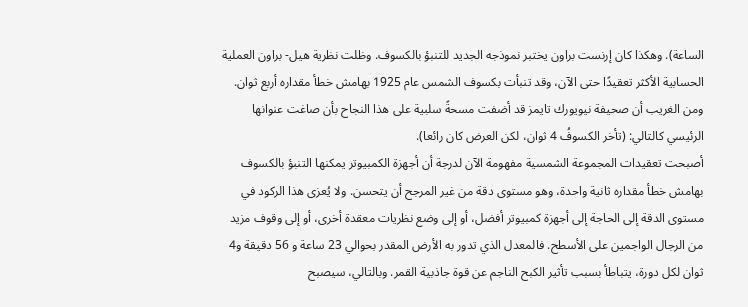الساعة). وهكذا كان إرنست براون يختبر نموذجه الجديد للتنبؤ بالكسوف. وظلت نظرية هيل- براون العملية الحسابية الأكثر تعقيدًا حتى الآن، وقد تنبأت بكسوف الشمس عام 1925 بهامش خطأ مقداره أربع ثوان. ومن الغريب أن صحيفة نيويورك تايمز قد أضفت مسحةً سلبية على هذا النجاح بأن صاغت عنوانها الرئيسي كالتالي: (تأخر الكسوفُ 4 ثوان، لكن العرض كان رائعا).
أصبحت تعقيدات المجموعة الشمسية مفهومة الآن لدرجة أن أجهزة الكمبيوتر يمكنها التنبؤ بالكسوف بهامش خطأ مقداره ثانية واحدة، وهو مستوى دقة من غير المرجح أن يتحسن. ولا يُعزى هذا الركود في مستوى الدقة إلى الحاجة إلى أجهزة كمبيوتر أفضل، أو إلى وضع نظريات معقدة أخرى، أو إلى وقوف مزيد من الرجال الواجمين على الأسطح. فالمعدل الذي تدور به الأرض المقدر بحوالي 23 ساعة و 56 دقيقة و4 ثوان لكل دورة، يتباطأ بسبب تأثير الكبح الناجم عن قوة جاذبية القمر. وبالتالي، سيصبح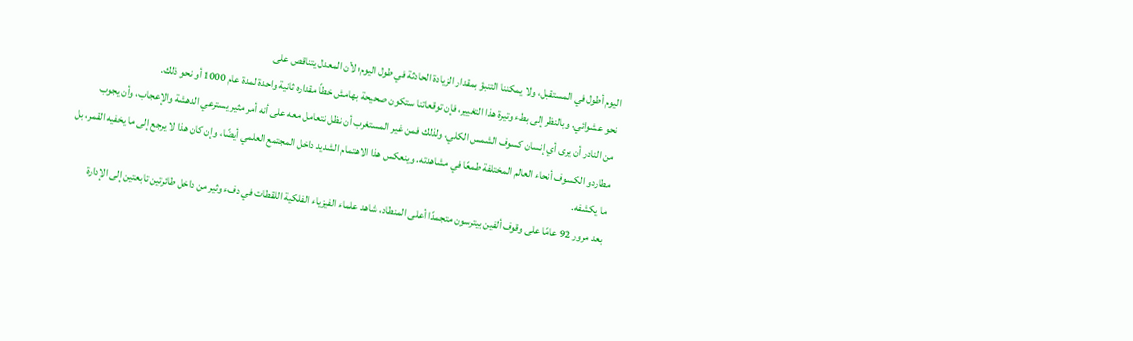اليوم أطول في المستقبل، ولا يمكننا التنبؤ بمقدار الزيادة الحادثة في طول اليوم؛ لأن المعدل يتناقص على
نحو عشوائي. وبالنظر إلى بطء وتيرة هذا التغيير، فإن توقعاتنا ستكون صحيحة بهامش خطاً مقداره ثانية واحدة لمدة عام 1000 أو نحو ذلك.
من النادر أن يرى أي إنسان كسوف الشمس الكلي، ولذلك فمن غير المستغرب أن نظل نتعامل معه على أنه أمر مثير يسترعي الدهشة والإعجاب، وأن يجوب مطاردو الكسوف أنحاء العالم المختلفة طمعًا في مشاهدته. وينعكس هذا الاهتمام الشديد داخل المجتمع العلمي أيضًا، وإن كان هذا لا يرجع إلى ما يخفيه القمر، بل ما يكشفه.
بعد مرور 92 عامًا على وقوف ألفين بيترسون متجمدًا أعلى المنطاد، شاهد علماء الفيزياء الفلكية اللقطات في دفء وثير من داخل طائرتين تابعتين إلى الإدارة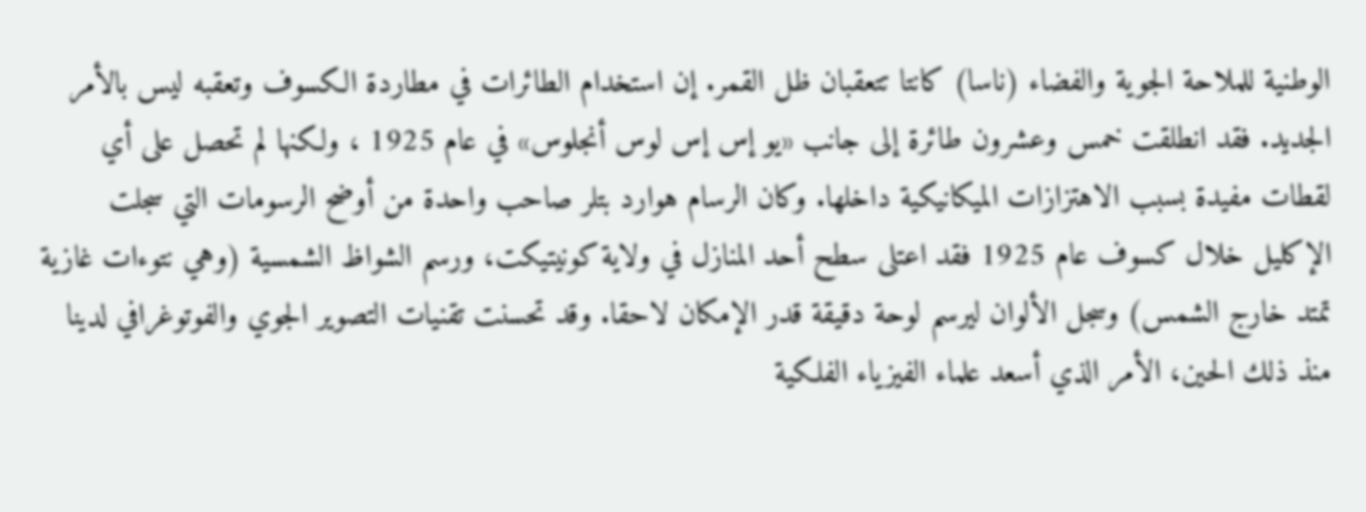الوطنية للملاحة الجوية والفضاء (ناسا) كانتا تتعقبان ظل القمر. إن استخدام الطائرات في مطاردة الكسوف وتعقبه ليس بالأمر الجديد. فقد انطلقت خمس وعشرون طائرة إلى جانب «يو إس إس لوس أنجلوس» في عام 1925 ، ولكنها لم تحصل على أي لقطات مفيدة بسبب الاهتزازات الميكانيكية داخلها. وكان الرسام هوارد بتلر صاحب واحدة من أوضح الرسومات التي سجلت الإكليل خلال كسوف عام 1925 فقد اعتلى سطح أحد المنازل في ولاية كونيتيكت، ورسم الشواظ الشمسية (وهي نتوءات غازية تمتد خارج الشمس) وسجل الألوان ليرسم لوحة دقيقة قدر الإمكان لاحقا. وقد تحسنت تقنيات التصوير الجوي والفوتوغرافي لدينا منذ ذلك الحين، الأمر الذي أسعد علماء الفيزياء الفلكية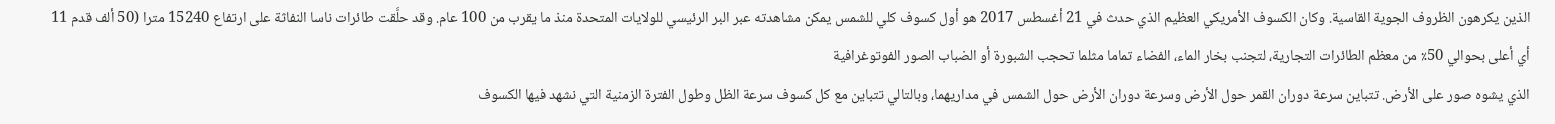الذين يكرهون الظروف الجوية القاسية. وكان الكسوف الأمريكي العظيم الذي حدث في 21 أغسطس 2017 هو أول كسوف كلي للشمس يمكن مشاهدته عبر البر الرئيسي للولايات المتحدة منذ ما يقرب من 100 عام. وقد حلَّقت طائرات ناسا النفاثة على ارتفاع 15240 مترا (50 ألف قدم 11 أي أعلى بحوالي 50٪ من معظم الطائرات التجارية، لتجنب بخار الماء، الفضاء تماما مثلما تحجب الشبورة أو الضباب الصور الفوتوغرافية
الذي يشوه صور على الأرض. تتباين سرعة دوران القمر حول الأرض وسرعة دوران الأرض حول الشمس في مداريهما، وبالتالي تتباين مع كل كسوف سرعة الظل وطول الفترة الزمنية التي نشهد فيها الكسوف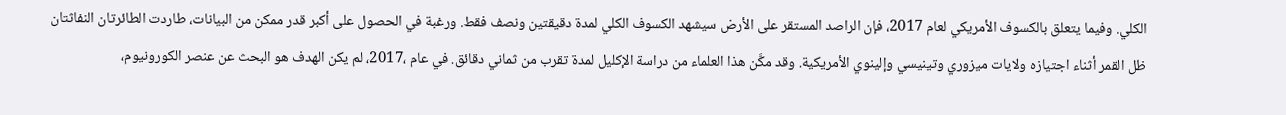الكلي. وفيما يتعلق بالكسوف الأمريكي لعام 2017، فإن الراصد المستقر على الأرض سيشهد الكسوف الكلي لمدة دقيقتين ونصف فقط. ورغبة في الحصول على أكبر قدر ممكن من البيانات، طاردت الطائرتان النفاثتان ظل القمر أثناء اجتيازه ولايات ميزوري وتينيسي وإلينوي الأمريكية. وقد مكَّن هذا العلماء من دراسة الإكليل لمدة تقرب من ثماني دقائق. في عام ،2017، لم يكن الهدف هو البحث عن عنصر الكورونيوم،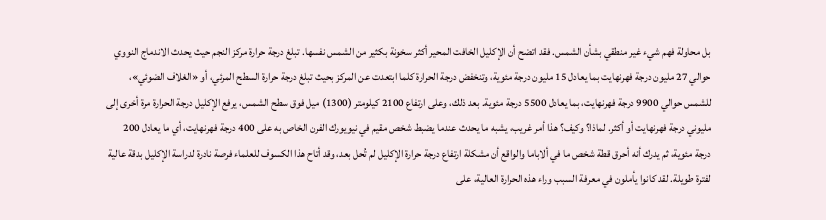بل محاولة فهم شيء غير منطقي بشأن الشمس. فقد اتضح أن الإكليل الخافت المحير أكثر سخونة بكثير من الشمس نفسها. تبلغ درجة حرارة مركز النجم حيث يحدث الاندماج النووي حوالي 27 مليون درجة فهرنهايت بما يعادل 15 مليون درجة مئوية، وتنخفض درجة الحرارة كلما ابتعدت عن المركز بحيث تبلغ درجة حرارة السطح المرئي، أو «الغلاف الضوئي»، للشمس حوالي 9900 درجة فهرنهايت، بما يعادل 5500 درجة مئوية. بعد ذلك، وعلى ارتفاع 2100 کیلومتر (1300) ميل فوق سطح الشمس، يرفع الإكليل درجة الحرارة مرة أخرى إلى مليوني درجة فهرنهايت أو أكثر. لماذا؟ وكيف؟ هذا أمر غريب، يشبه ما يحدث عندما يضبط شخص مقيم في نيويورك الفرن الخاص به على 400 درجة فهرنهايت، أي ما يعادل 200 درجة مئوية، ثم يدرك أنه أحرق قطة شخص ما في ألاباما والواقع أن مشكلة ارتفاع درجة حرارة الإكليل لم تُحل بعد، وقد أتاح هذا الكسوف للعلماء فرصة نادرة لدراسة الإكليل بدقة عالية لفترة طويلة. لقد كانوا يأملون في معرفة السبب وراء هذه الحرارة العالية، على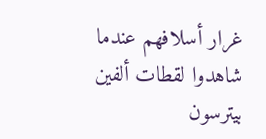غرار أسلافهم عندما شاهدوا لقطات ألفين بيترسون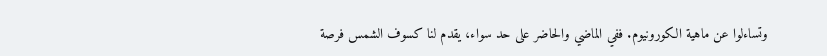وتساءلوا عن ماهية الكورونيوم. ففي الماضي والحاضر على حد سواء، يقدم لنا كسوف الشمس فرصة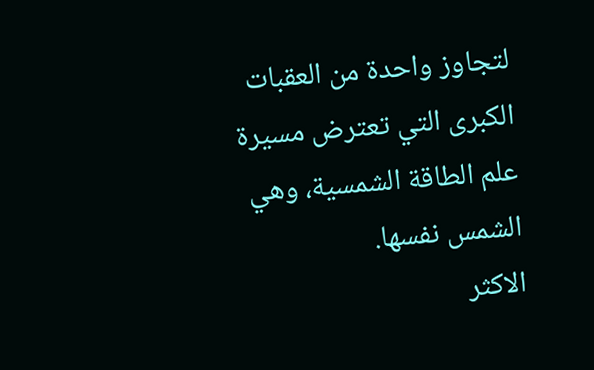لتجاوز واحدة من العقبات الكبرى التي تعترض مسيرة علم الطاقة الشمسية، وهي الشمس نفسها.
الاكثر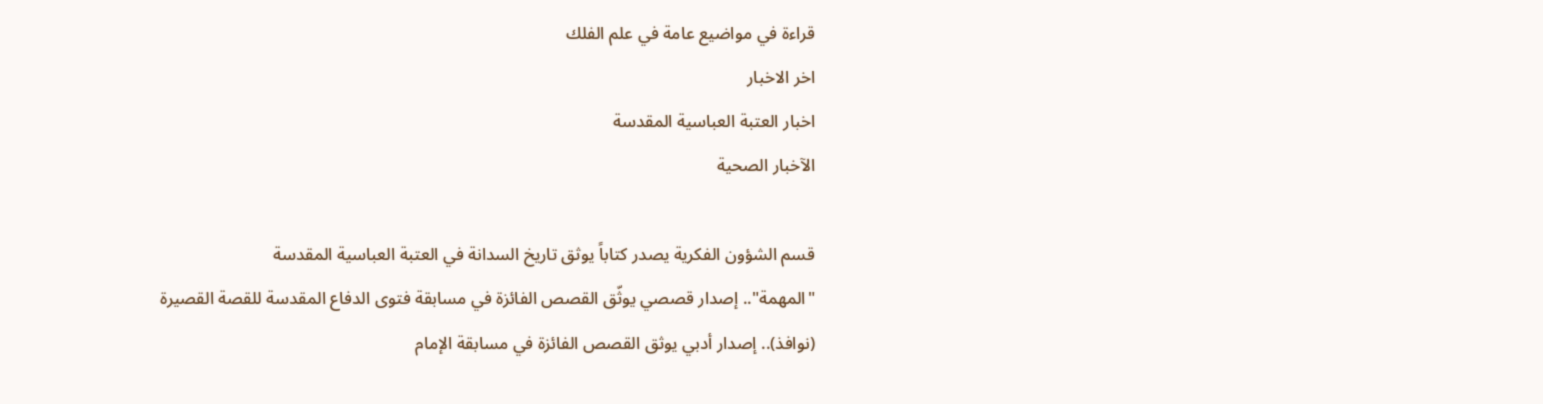قراءة في مواضيع عامة في علم الفلك
اخر الاخبار
اخبار العتبة العباسية المقدسة
الآخبار الصحية

قسم الشؤون الفكرية يصدر كتاباً يوثق تاريخ السدانة في العتبة العباسية المقدسة
"المهمة".. إصدار قصصي يوثّق القصص الفائزة في مسابقة فتوى الدفاع المقدسة للقصة القصيرة
(نوافذ).. إصدار أدبي يوثق القصص الفائزة في مسابقة الإمام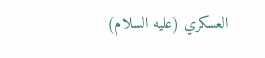العسكري (عليه السلام)